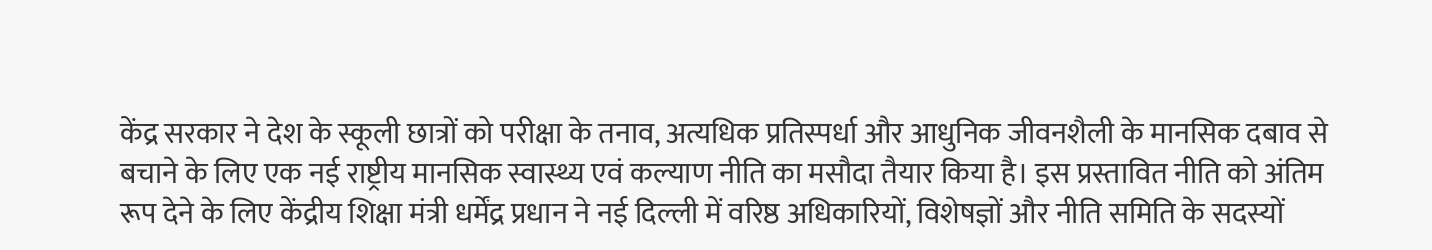केंद्र सरकार ने देश के स्कूली छात्रों को परीक्षा के तनाव, अत्यधिक प्रतिस्पर्धा और आधुनिक जीवनशैली के मानसिक दबाव से बचाने के लिए एक नई राष्ट्रीय मानसिक स्वास्थ्य एवं कल्याण नीति का मसौदा तैयार किया है। इस प्रस्तावित नीति को अंतिम रूप देने के लिए केंद्रीय शिक्षा मंत्री धर्मेंद्र प्रधान ने नई दिल्ली में वरिष्ठ अधिकारियों, विशेषज्ञों और नीति समिति के सदस्यों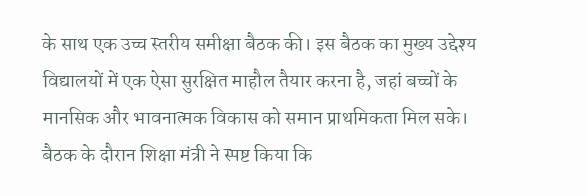के साथ एक उच्च स्तरीय समीक्षा बैठक की। इस बैठक का मुख्य उद्देश्य विद्यालयों में एक ऐसा सुरक्षित माहौल तैयार करना है, जहां बच्चों के मानसिक और भावनात्मक विकास को समान प्राथमिकता मिल सके।
बैठक के दौरान शिक्षा मंत्री ने स्पष्ट किया कि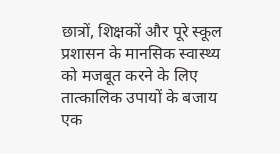छात्रों, शिक्षकों और पूरे स्कूल प्रशासन के मानसिक स्वास्थ्य को मजबूत करने के लिए तात्कालिक उपायों के बजाय एक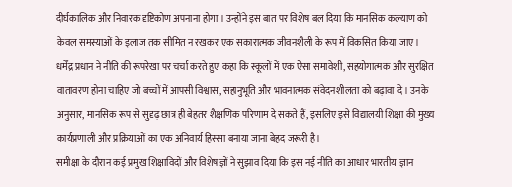दीर्घकालिक और निवारक दृष्टिकोण अपनाना होगा। उन्होंने इस बात पर विशेष बल दिया कि मानसिक कल्याण को केवल समस्याओं के इलाज तक सीमित न रखकर एक सकारात्मक जीवनशैली के रूप में विकसित किया जाए।
धर्मेंद्र प्रधान ने नीति की रूपरेखा पर चर्चा करते हुए कहा कि स्कूलों में एक ऐसा समावेशी, सहयोगात्मक और सुरक्षित वातावरण होना चाहिए जो बच्चों में आपसी विश्वास, सहानुभूति और भावनात्मक संवेदनशीलता को बढ़ावा दे। उनके अनुसार, मानसिक रूप से सुदृढ़ छात्र ही बेहतर शैक्षणिक परिणाम दे सकते हैं, इसलिए इसे विद्यालयी शिक्षा की मुख्य कार्यप्रणाली और प्रक्रियाओं का एक अनिवार्य हिस्सा बनाया जाना बेहद जरूरी है।
समीक्षा के दौरान कई प्रमुख शिक्षाविदों और विशेषज्ञों ने सुझाव दिया कि इस नई नीति का आधार भारतीय ज्ञान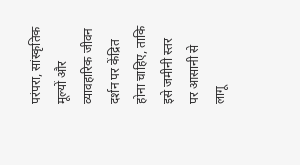परंपरा, सांस्कृतिक मूल्यों और व्यावहारिक जीवन दर्शन पर केंद्रित होना चाहिए, ताकि इसे जमीनी स्तर पर आसानी से लागू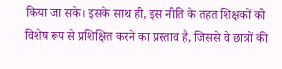किया जा सके। इसके साथ ही, इस नीति के तहत शिक्षकों को विशेष रूप से प्रशिक्षित करने का प्रस्ताव है, जिससे वे छात्रों की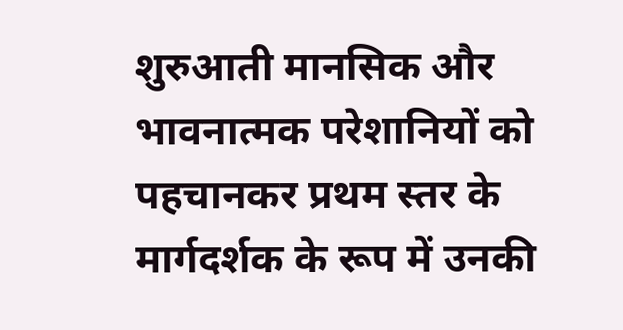शुरुआती मानसिक और भावनात्मक परेशानियों को पहचानकर प्रथम स्तर के मार्गदर्शक के रूप में उनकी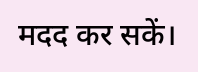मदद कर सकें।